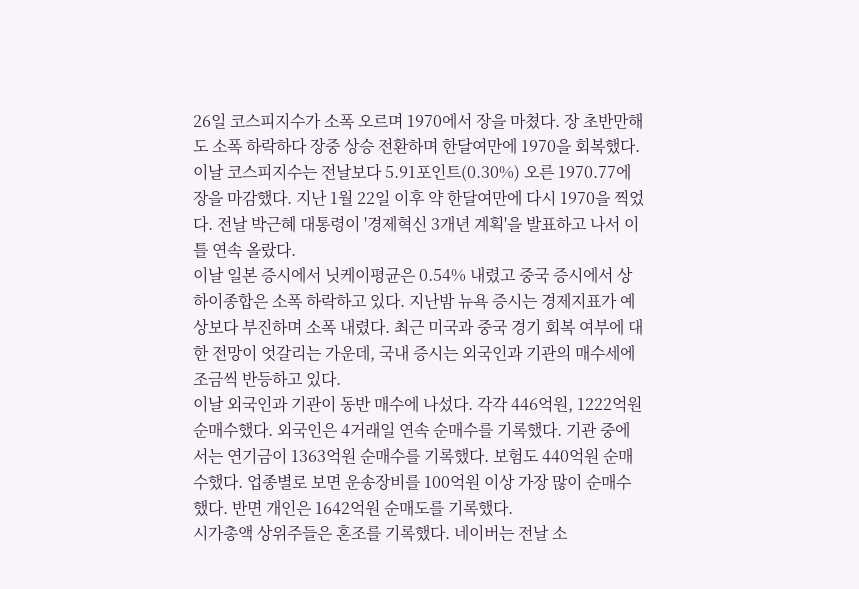26일 코스피지수가 소폭 오르며 1970에서 장을 마쳤다. 장 초반만해도 소폭 하락하다 장중 상승 전환하며 한달여만에 1970을 회복했다.
이날 코스피지수는 전날보다 5.91포인트(0.30%) 오른 1970.77에 장을 마감했다. 지난 1월 22일 이후 약 한달여만에 다시 1970을 찍었다. 전날 박근혜 대통령이 '경제혁신 3개년 계획'을 발표하고 나서 이틀 연속 올랐다.
이날 일본 증시에서 닛케이평균은 0.54% 내렸고 중국 증시에서 상하이종합은 소폭 하락하고 있다. 지난밤 뉴욕 증시는 경제지표가 예상보다 부진하며 소폭 내렸다. 최근 미국과 중국 경기 회복 여부에 대한 전망이 엇갈리는 가운데, 국내 증시는 외국인과 기관의 매수세에 조금씩 반등하고 있다.
이날 외국인과 기관이 동반 매수에 나섰다. 각각 446억원, 1222억원 순매수했다. 외국인은 4거래일 연속 순매수를 기록했다. 기관 중에서는 연기금이 1363억원 순매수를 기록했다. 보험도 440억원 순매수했다. 업종별로 보면 운송장비를 100억원 이상 가장 많이 순매수했다. 반면 개인은 1642억원 순매도를 기록했다.
시가총액 상위주들은 혼조를 기록했다. 네이버는 전날 소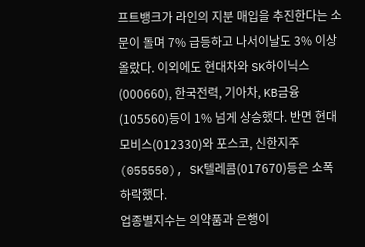프트뱅크가 라인의 지분 매입을 추진한다는 소문이 돌며 7% 급등하고 나서이날도 3% 이상 올랐다. 이외에도 현대차와 SK하이닉스(000660), 한국전력, 기아차, KB금융(105560)등이 1% 넘게 상승했다. 반면 현대모비스(012330)와 포스코, 신한지주(055550), SK텔레콤(017670)등은 소폭 하락했다.
업종별지수는 의약품과 은행이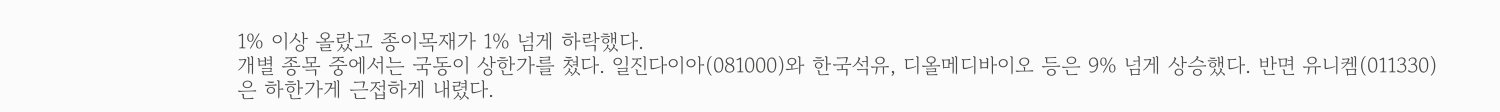1% 이상 올랐고 종이목재가 1% 넘게 하락했다.
개별 종목 중에서는 국동이 상한가를 쳤다. 일진다이아(081000)와 한국석유, 디올메디바이오 등은 9% 넘게 상승했다. 반면 유니켐(011330)은 하한가게 근접하게 내렸다.